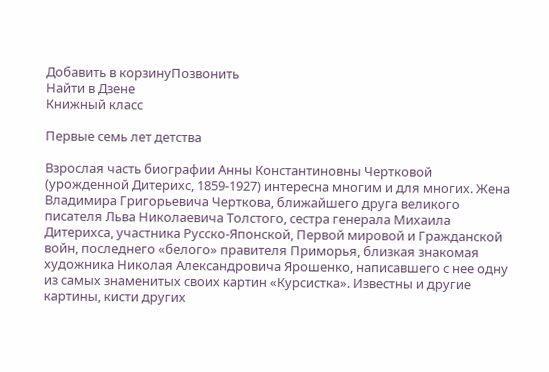Добавить в корзинуПозвонить
Найти в Дзене
Книжный класс

Первые семь лет детства

Взрослая часть биографии Анны Константиновны Чертковой (урожденной Дитерихс, 1859-1927) интересна многим и для многих. Жена Владимира Григорьевича Черткова, ближайшего друга великого писателя Льва Николаевича Толстого, сестра генерала Михаила Дитерихса, участника Русско-Японской, Первой мировой и Гражданской войн, последнего «белого» правителя Приморья, близкая знакомая художника Николая Александровича Ярошенко, написавшего с нее одну из самых знаменитых своих картин «Курсистка». Известны и другие картины, кисти других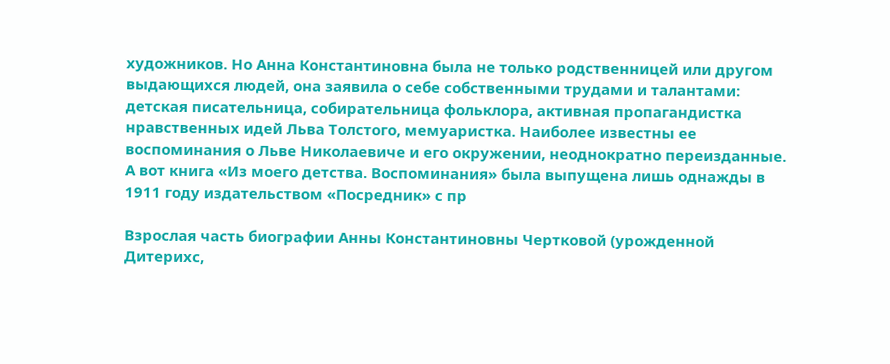художников. Но Анна Константиновна была не только родственницей или другом выдающихся людей, она заявила о себе собственными трудами и талантами: детская писательница, собирательница фольклора, активная пропагандистка нравственных идей Льва Толстого, мемуаристка. Наиболее известны ее воспоминания о Льве Николаевиче и его окружении, неоднократно переизданные. А вот книга «Из моего детства. Воспоминания» была выпущена лишь однажды в 1911 году издательством «Посредник» с пр

Взрослая часть биографии Анны Константиновны Чертковой (урожденной Дитерихс,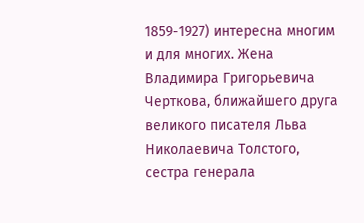1859-1927) интересна многим и для многих. Жена Владимира Григорьевича Черткова, ближайшего друга великого писателя Льва Николаевича Толстого, сестра генерала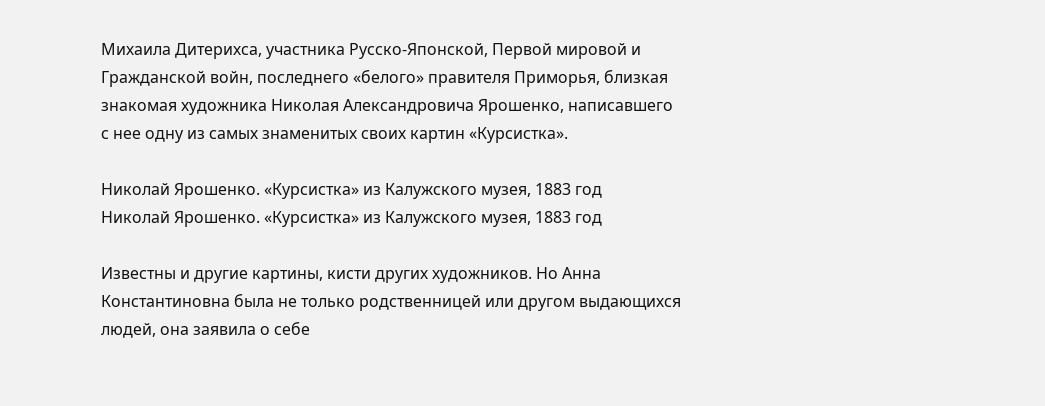Михаила Дитерихса, участника Русско-Японской, Первой мировой и Гражданской войн, последнего «белого» правителя Приморья, близкая знакомая художника Николая Александровича Ярошенко, написавшего с нее одну из самых знаменитых своих картин «Курсистка».

Николай Ярошенко. «Курсистка» из Калужского музея, 1883 год
Николай Ярошенко. «Курсистка» из Калужского музея, 1883 год

Известны и другие картины, кисти других художников. Но Анна Константиновна была не только родственницей или другом выдающихся людей, она заявила о себе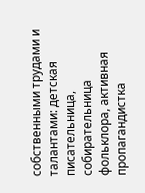собственными трудами и талантами: детская писательница, собирательница фольклора, активная пропагандистка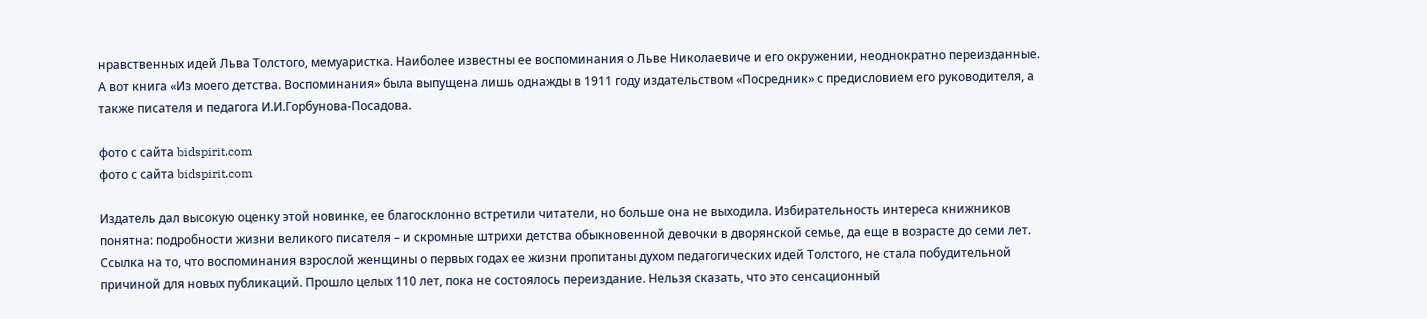нравственных идей Льва Толстого, мемуаристка. Наиболее известны ее воспоминания о Льве Николаевиче и его окружении, неоднократно переизданные. А вот книга «Из моего детства. Воспоминания» была выпущена лишь однажды в 1911 году издательством «Посредник» с предисловием его руководителя, а также писателя и педагога И.И.Горбунова-Посадова.

фото с сайта bidspirit.com
фото с сайта bidspirit.com

Издатель дал высокую оценку этой новинке, ее благосклонно встретили читатели, но больше она не выходила. Избирательность интереса книжников понятна: подробности жизни великого писателя – и скромные штрихи детства обыкновенной девочки в дворянской семье, да еще в возрасте до семи лет. Ссылка на то, что воспоминания взрослой женщины о первых годах ее жизни пропитаны духом педагогических идей Толстого, не стала побудительной причиной для новых публикаций. Прошло целых 110 лет, пока не состоялось переиздание. Нельзя сказать, что это сенсационный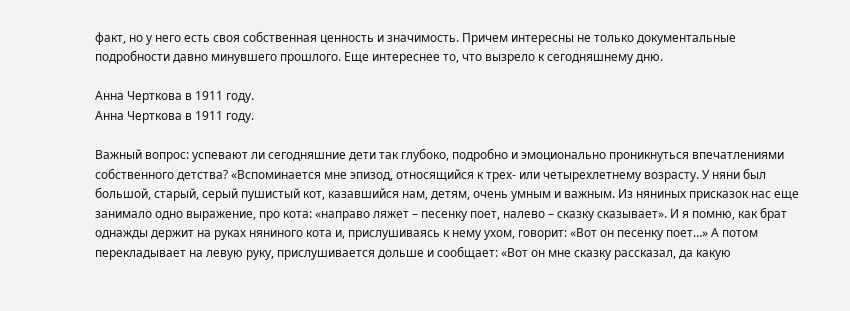факт, но у него есть своя собственная ценность и значимость. Причем интересны не только документальные подробности давно минувшего прошлого. Еще интереснее то, что вызрело к сегодняшнему дню.

Анна Черткова в 1911 году.
Анна Черткова в 1911 году.

Важный вопрос: успевают ли сегодняшние дети так глубоко, подробно и эмоционально проникнуться впечатлениями собственного детства? «Вспоминается мне эпизод, относящийся к трех- или четырехлетнему возрасту. У няни был большой, старый, серый пушистый кот, казавшийся нам, детям, очень умным и важным. Из няниных присказок нас еще занимало одно выражение, про кота: «направо ляжет – песенку поет, налево – сказку сказывает». И я помню, как брат однажды держит на руках няниного кота и, прислушиваясь к нему ухом, говорит: «Вот он песенку поет…» А потом перекладывает на левую руку, прислушивается дольше и сообщает: «Вот он мне сказку рассказал, да какую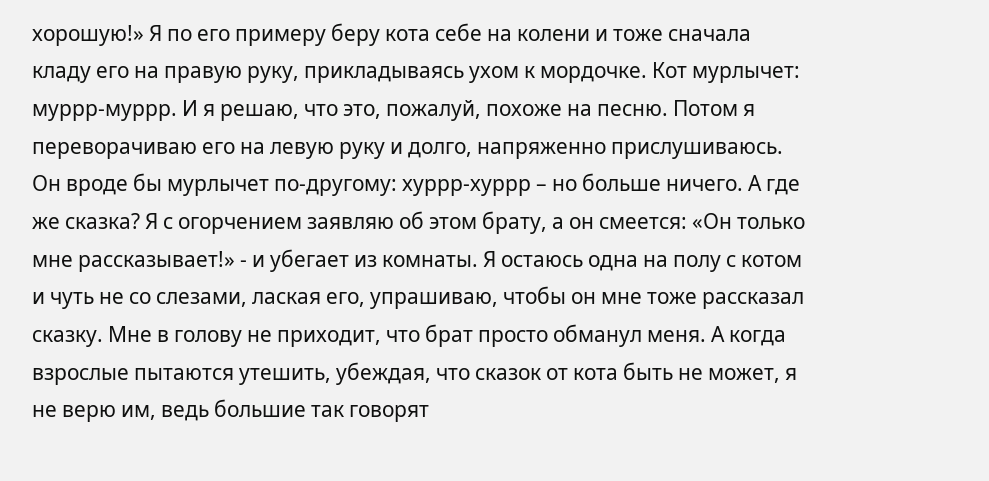хорошую!» Я по его примеру беру кота себе на колени и тоже сначала кладу его на правую руку, прикладываясь ухом к мордочке. Кот мурлычет: муррр-муррр. И я решаю, что это, пожалуй, похоже на песню. Потом я переворачиваю его на левую руку и долго, напряженно прислушиваюсь. Он вроде бы мурлычет по-другому: хуррр-хуррр – но больше ничего. А где же сказка? Я с огорчением заявляю об этом брату, а он смеется: «Он только мне рассказывает!» - и убегает из комнаты. Я остаюсь одна на полу с котом и чуть не со слезами, лаская его, упрашиваю, чтобы он мне тоже рассказал сказку. Мне в голову не приходит, что брат просто обманул меня. А когда взрослые пытаются утешить, убеждая, что сказок от кота быть не может, я не верю им, ведь большие так говорят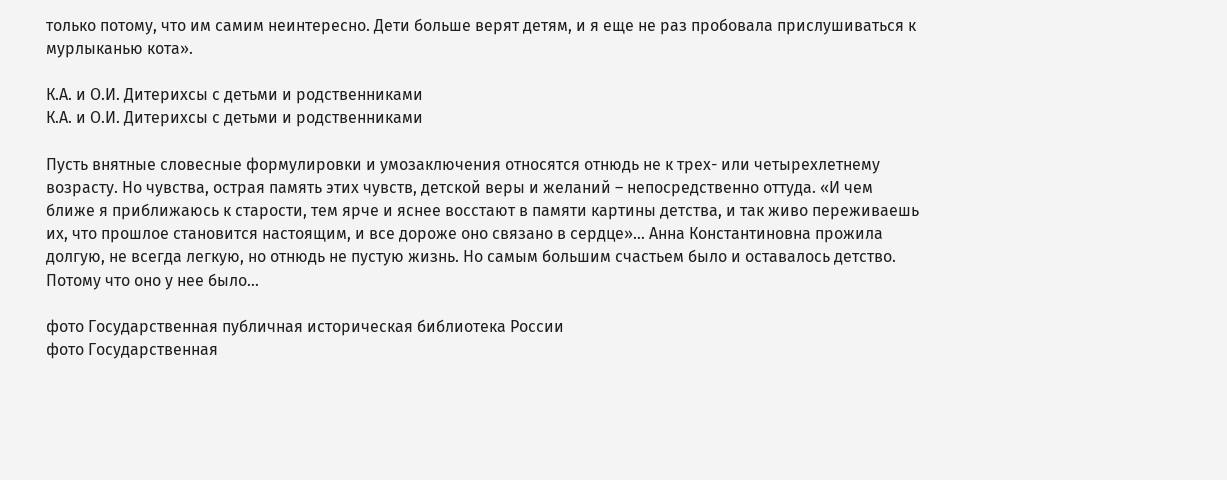только потому, что им самим неинтересно. Дети больше верят детям, и я еще не раз пробовала прислушиваться к мурлыканью кота».

К.А. и О.И. Дитерихсы с детьми и родственниками
К.А. и О.И. Дитерихсы с детьми и родственниками

Пусть внятные словесные формулировки и умозаключения относятся отнюдь не к трех- или четырехлетнему возрасту. Но чувства, острая память этих чувств, детской веры и желаний – непосредственно оттуда. «И чем ближе я приближаюсь к старости, тем ярче и яснее восстают в памяти картины детства, и так живо переживаешь их, что прошлое становится настоящим, и все дороже оно связано в сердце»… Анна Константиновна прожила долгую, не всегда легкую, но отнюдь не пустую жизнь. Но самым большим счастьем было и оставалось детство. Потому что оно у нее было…

фото Государственная публичная историческая библиотека России
фото Государственная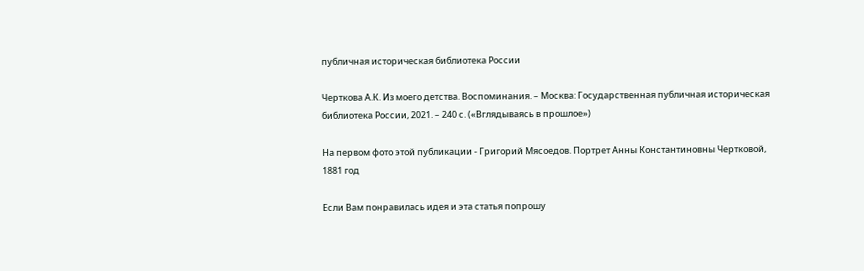публичная историческая библиотека России

Черткова А.К. Из моего детства. Воспоминания. – Москва: Государственная публичная историческая библиотека России, 2021. – 240 с. («Вглядываясь в прошлое»)

На первом фото этой публикации - Григорий Мясоедов. Портрет Анны Константиновны Чертковой, 1881 год

Если Вам понравилась идея и эта статья попрошу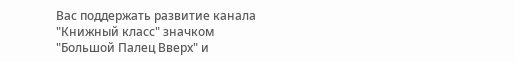Вас поддержать развитие канала "Книжный класс" значком "Большой Палец Вверх" и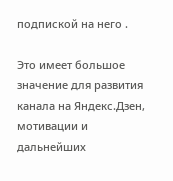подпиской на него .

Это имеет большое значение для развития канала на Яндекс.Дзен, мотивации и дальнейших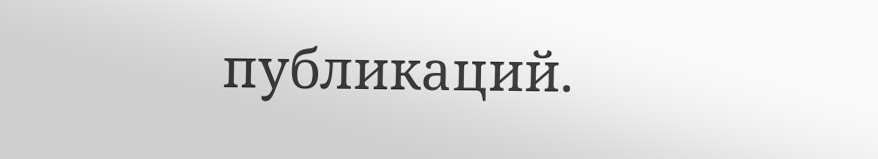публикаций.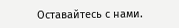Оставайтесь с нами.